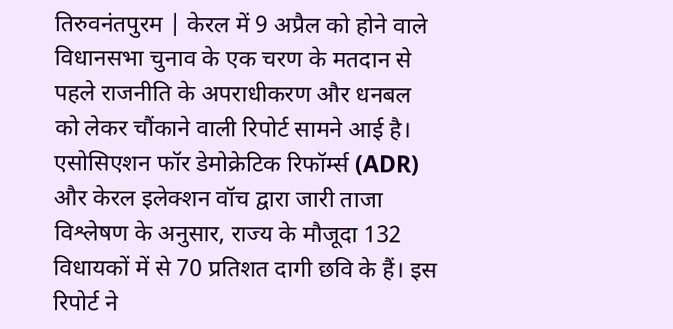तिरुवनंतपुरम | केरल में 9 अप्रैल को होने वाले विधानसभा चुनाव के एक चरण के मतदान से पहले राजनीति के अपराधीकरण और धनबल को लेकर चौंकाने वाली रिपोर्ट सामने आई है। एसोसिएशन फॉर डेमोक्रेटिक रिफॉर्म्स (ADR) और केरल इलेक्शन वॉच द्वारा जारी ताजा विश्लेषण के अनुसार, राज्य के मौजूदा 132 विधायकों में से 70 प्रतिशत दागी छवि के हैं। इस रिपोर्ट ने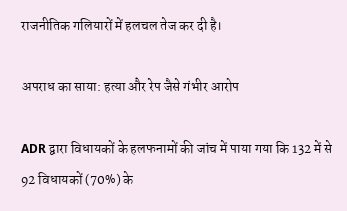राजनीतिक गलियारों में हलचल तेज कर दी है।

अपराध का साया: हत्या और रेप जैसे गंभीर आरोप

ADR द्वारा विधायकों के हलफनामों की जांच में पाया गया कि 132 में से 92 विधायकों (70%) के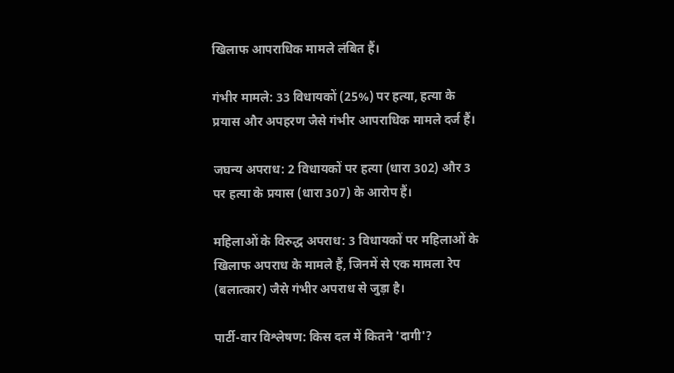खिलाफ आपराधिक मामले लंबित हैं।

गंभीर मामले: 33 विधायकों (25%) पर हत्या, हत्या के प्रयास और अपहरण जैसे गंभीर आपराधिक मामले दर्ज हैं।

जघन्य अपराध: 2 विधायकों पर हत्या (धारा 302) और 3 पर हत्या के प्रयास (धारा 307) के आरोप हैं।

महिलाओं के विरुद्ध अपराध: 3 विधायकों पर महिलाओं के खिलाफ अपराध के मामले हैं, जिनमें से एक मामला रेप (बलात्कार) जैसे गंभीर अपराध से जुड़ा है।

पार्टी-वार विश्लेषण: किस दल में कितने 'दागी'?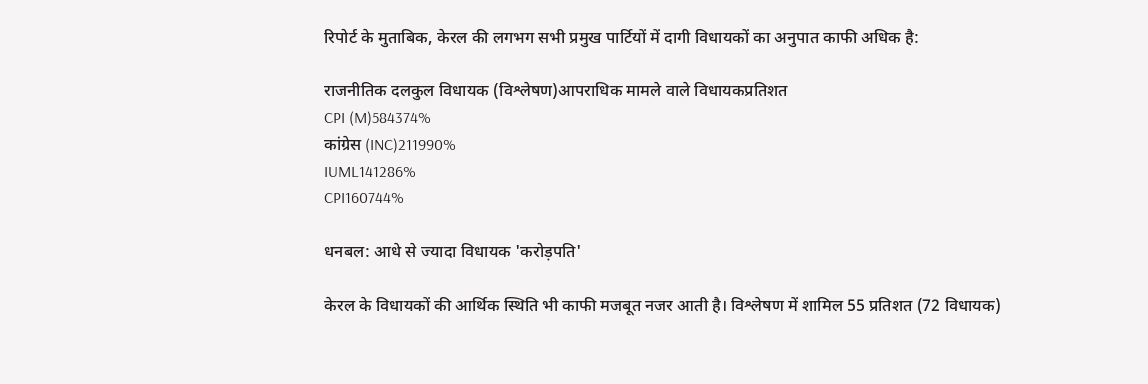रिपोर्ट के मुताबिक, केरल की लगभग सभी प्रमुख पार्टियों में दागी विधायकों का अनुपात काफी अधिक है:

राजनीतिक दलकुल विधायक (विश्लेषण)आपराधिक मामले वाले विधायकप्रतिशत
CPI (M)584374%
कांग्रेस (INC)211990%
IUML141286%
CPI160744%

धनबल: आधे से ज्यादा विधायक 'करोड़पति'

केरल के विधायकों की आर्थिक स्थिति भी काफी मजबूत नजर आती है। विश्लेषण में शामिल 55 प्रतिशत (72 विधायक)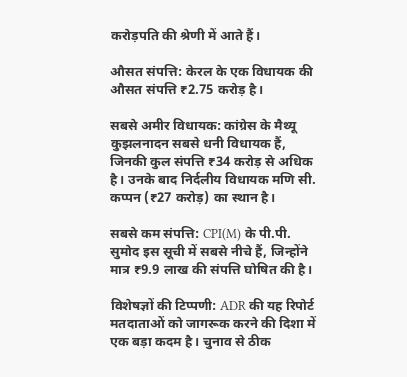करोड़पति की श्रेणी में आते हैं।

औसत संपत्ति: केरल के एक विधायक की औसत संपत्ति ₹2.75 करोड़ है।

सबसे अमीर विधायक: कांग्रेस के मैथ्यू कुझलनादन सबसे धनी विधायक हैं, जिनकी कुल संपत्ति ₹34 करोड़ से अधिक है। उनके बाद निर्दलीय विधायक मणि सी. कप्पन (₹27 करोड़) का स्थान है।

सबसे कम संपत्ति: CPI(M) के पी.पी. सुमोद इस सूची में सबसे नीचे हैं, जिन्होंने मात्र ₹9.9 लाख की संपत्ति घोषित की है।

विशेषज्ञों की टिप्पणी: ADR की यह रिपोर्ट मतदाताओं को जागरूक करने की दिशा में एक बड़ा कदम है। चुनाव से ठीक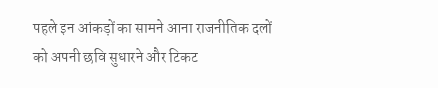पहले इन आंकड़ों का सामने आना राजनीतिक दलों को अपनी छवि सुधारने और टिकट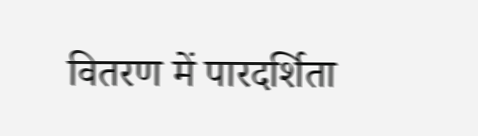वितरण में पारदर्शिता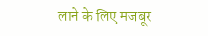लाने के लिए मजबूर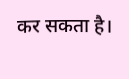कर सकता है।